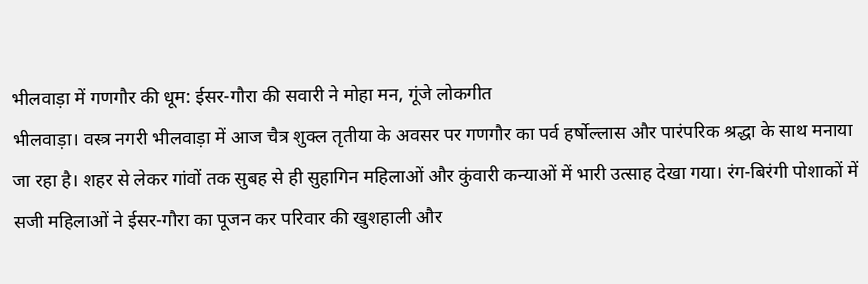भीलवाड़ा में गणगौर की धूम: ईसर-गौरा की सवारी ने मोहा मन, गूंजे लोकगीत
भीलवाड़ा। वस्त्र नगरी भीलवाड़ा में आज चैत्र शुक्ल तृतीया के अवसर पर गणगौर का पर्व हर्षोल्लास और पारंपरिक श्रद्धा के साथ मनाया जा रहा है। शहर से लेकर गांवों तक सुबह से ही सुहागिन महिलाओं और कुंवारी कन्याओं में भारी उत्साह देखा गया। रंग-बिरंगी पोशाकों में सजी महिलाओं ने ईसर-गौरा का पूजन कर परिवार की खुशहाली और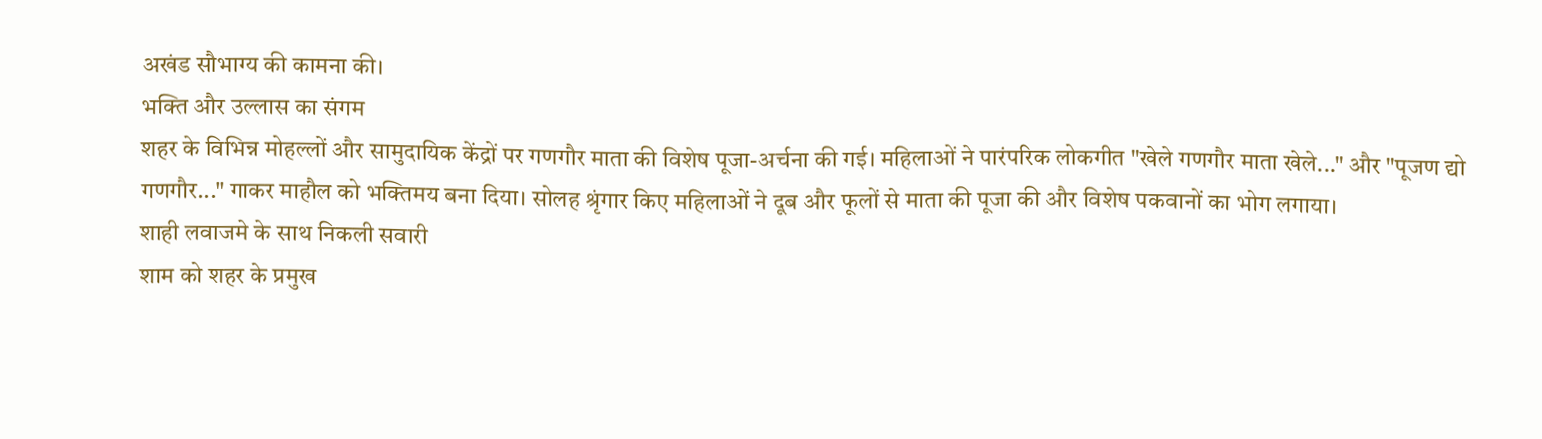अखंड सौभाग्य की कामना की।
भक्ति और उल्लास का संगम
शहर के विभिन्न मोहल्लों और सामुदायिक केंद्रों पर गणगौर माता की विशेष पूजा-अर्चना की गई। महिलाओं ने पारंपरिक लोकगीत "खेले गणगौर माता खेले..." और "पूजण द्यो गणगौर..." गाकर माहौल को भक्तिमय बना दिया। सोलह श्रृंगार किए महिलाओं ने दूब और फूलों से माता की पूजा की और विशेष पकवानों का भोग लगाया।
शाही लवाजमे के साथ निकली सवारी
शाम को शहर के प्रमुख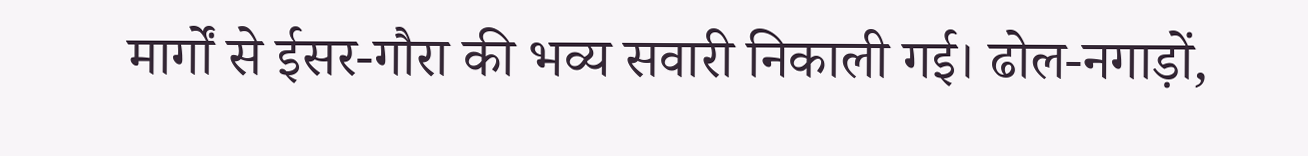मार्गों से ईसर-गौरा की भव्य सवारी निकाली गई। ढोल-नगाड़ों,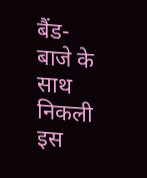बैंड-बाजे के साथ निकली इस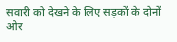सवारी को देखने के लिए सड़कों के दोनों ओर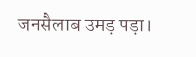जनसैलाब उमड़ पड़ा।